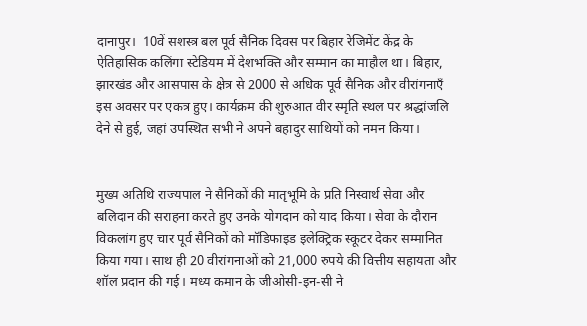दानापुर।  10वें सशस्त्र बल पूर्व सैनिक दिवस पर बिहार रेजिमेंट केंद्र के ऐतिहासिक कलिंगा स्टेडियम में देशभक्ति और सम्मान का माहौल था। बिहार, झारखंड और आसपास के क्षेत्र से 2000 से अधिक पूर्व सैनिक और वीरांगनाएँ इस अवसर पर एकत्र हुए। कार्यक्रम की शुरुआत वीर स्मृति स्थल पर श्रद्धांजलि देने से हुई, जहां उपस्थित सभी ने अपने बहादुर साथियों को नमन किया।


मुख्य अतिथि राज्यपाल ने सैनिकों की मातृभूमि के प्रति निस्वार्थ सेवा और बलिदान की सराहना करते हुए उनके योगदान को याद किया। सेवा के दौरान विकलांग हुए चार पूर्व सैनिकों को मॉडिफाइड इलेक्ट्रिक स्कूटर देकर सम्मानित किया गया। साथ ही 20 वीरांगनाओं को 21,000 रुपये की वित्तीय सहायता और शॉल प्रदान की गई। मध्य कमान के जीओसी-इन-सी ने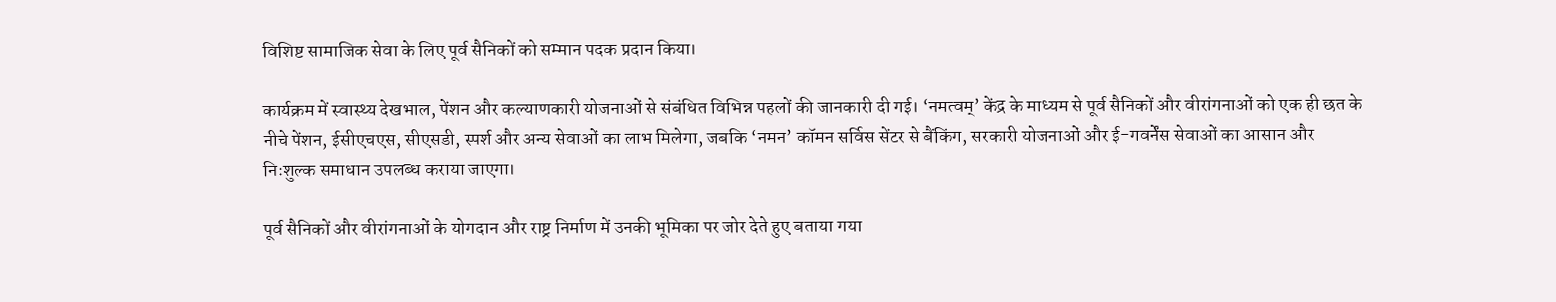विशिष्ट सामाजिक सेवा के लिए पूर्व सैनिकों को सम्मान पदक प्रदान किया।

कार्यक्रम में स्वास्थ्य देखभाल, पेंशन और कल्याणकारी योजनाओं से संबंधित विभिन्न पहलों की जानकारी दी गई। ‘नमत्वम्’ केंद्र के माध्यम से पूर्व सैनिकों और वीरांगनाओं को एक ही छत के नीचे पेंशन, ईसीएचएस, सीएसडी, स्पर्श और अन्य सेवाओं का लाभ मिलेगा, जबकि ‘नमन’ कॉमन सर्विस सेंटर से बैंकिंग, सरकारी योजनाओं और ई-गवर्नेंस सेवाओं का आसान और निःशुल्क समाधान उपलब्ध कराया जाएगा।

पूर्व सैनिकों और वीरांगनाओं के योगदान और राष्ट्र निर्माण में उनकी भूमिका पर जोर देते हुए बताया गया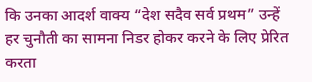कि उनका आदर्श वाक्य “देश सदैव सर्व प्रथम” उन्हें हर चुनौती का सामना निडर होकर करने के लिए प्रेरित करता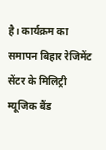है। कार्यक्रम का समापन बिहार रेजिमेंट सेंटर के मिलिट्री म्यूजिक बैंड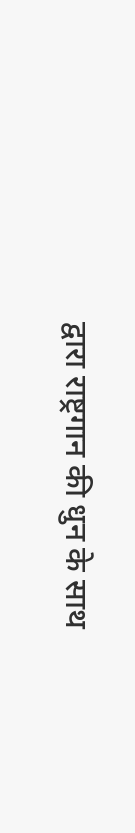द्वारा राष्ट्रगान की धुन के साथ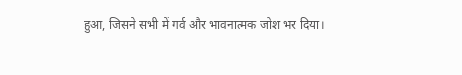हुआ, जिसने सभी में गर्व और भावनात्मक जोश भर दिया।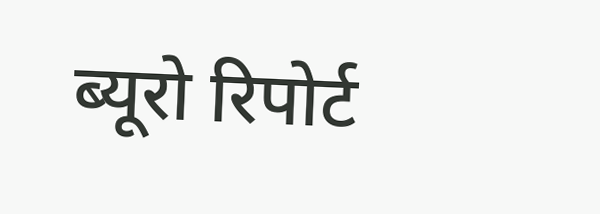ब्यूरो रिपोर्ट